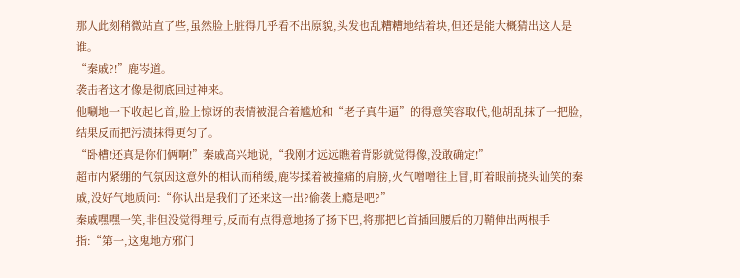那人此刻稍微站直了些,虽然脸上脏得几乎看不出原貌,头发也乱糟糟地结着块,但还是能大概猜出这人是谁。
“秦戚?!”鹿岑道。
袭击者这才像是彻底回过神来。
他唰地一下收起匕首,脸上惊讶的表情被混合着尴尬和“老子真牛逼”的得意笑容取代,他胡乱抹了一把脸,结果反而把污渍抹得更匀了。
“卧槽!还真是你们俩啊!”秦戚高兴地说,“我刚才远远瞧着背影就觉得像,没敢确定!”
超市内紧绷的气氛因这意外的相认而稍缓,鹿岑揉着被撞痛的肩膀,火气噌噌往上冒,盯着眼前挠头讪笑的秦戚,没好气地质问:“你认出是我们了还来这一出?偷袭上瘾是吧?”
秦戚嘿嘿一笑,非但没觉得理亏,反而有点得意地扬了扬下巴,将那把匕首插回腰后的刀鞘伸出两根手指:“第一,这鬼地方邪门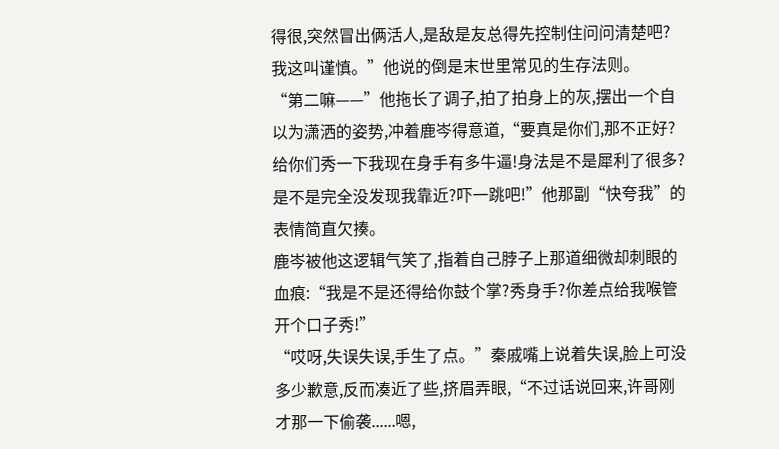得很,突然冒出俩活人,是敌是友总得先控制住问问清楚吧?我这叫谨慎。”他说的倒是末世里常见的生存法则。
“第二嘛——”他拖长了调子,拍了拍身上的灰,摆出一个自以为潇洒的姿势,冲着鹿岑得意道,“要真是你们,那不正好?给你们秀一下我现在身手有多牛逼!身法是不是犀利了很多?是不是完全没发现我靠近?吓一跳吧!”他那副“快夸我”的表情简直欠揍。
鹿岑被他这逻辑气笑了,指着自己脖子上那道细微却刺眼的血痕:“我是不是还得给你鼓个掌?秀身手?你差点给我喉管开个口子秀!”
“哎呀,失误失误,手生了点。”秦戚嘴上说着失误,脸上可没多少歉意,反而凑近了些,挤眉弄眼,“不过话说回来,许哥刚才那一下偷袭......嗯,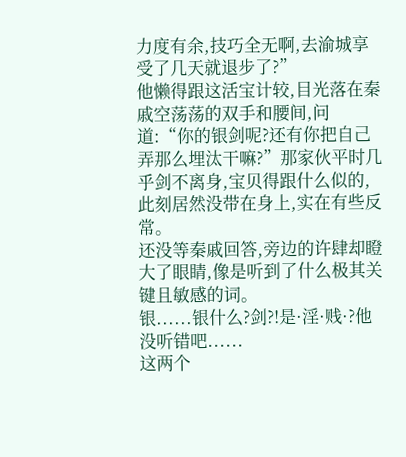力度有余,技巧全无啊,去渝城享受了几天就退步了?”
他懒得跟这活宝计较,目光落在秦戚空荡荡的双手和腰间,问道:“你的银剑呢?还有你把自己弄那么埋汰干嘛?”那家伙平时几乎剑不离身,宝贝得跟什么似的,此刻居然没带在身上,实在有些反常。
还没等秦戚回答,旁边的许肆却瞪大了眼睛,像是听到了什么极其关键且敏感的词。
银......银什么?剑?!是·淫·贱·?他没听错吧......
这两个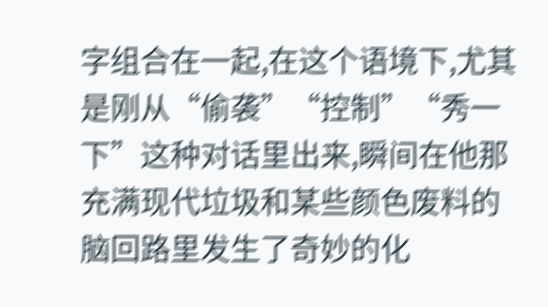字组合在一起,在这个语境下,尤其是刚从“偷袭”“控制”“秀一下”这种对话里出来,瞬间在他那充满现代垃圾和某些颜色废料的脑回路里发生了奇妙的化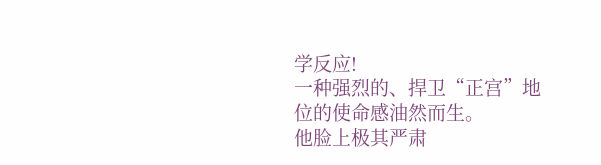学反应!
一种强烈的、捍卫“正宫”地位的使命感油然而生。
他脸上极其严肃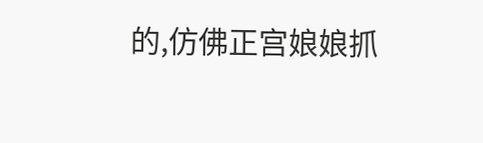的,仿佛正宫娘娘抓